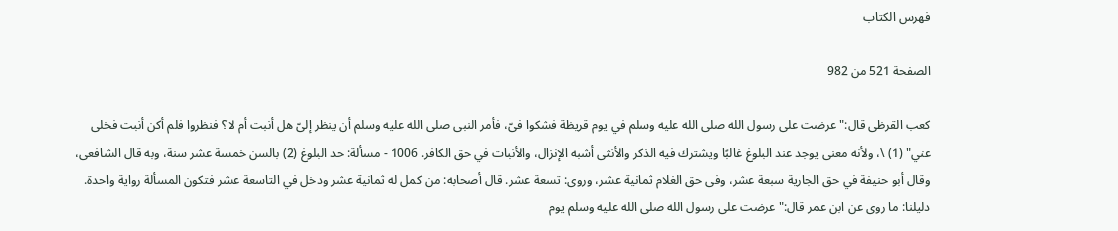فهرس الكتاب

الصفحة 521 من 982

كعب القرظى قال:"عرضت على رسول الله صلى الله عليه وسلم في يوم قريظة فشكوا فىّ، فأمر النبى صلى الله عليه وسلم أن ينظر إلىّ هل أنبت أم لا؟ فنظروا فلم أكن أنبت فخلى عني" (1) \، ولأنه معنى يوجد عند البلوغ غالبًا ويشترك فيه الذكر والأنثى أشبه الإنزال، والأنبات في حق الكافر. 1006 - مسألة: حد البلوغ (2) بالسن خمسة عشر سنة، وبه قال الشافعى، وقال أبو حنيفة في حق الجارية سبعة عشر، وفى حق الغلام ثمانية عشر، وروى: تسعة عشر. قال أصحابه: من كمل له ثمانية عشر ودخل في التاسعة عشر فتكون المسألة رواية واحدة. دليلنا: ما روى عن ابن عمر قال:"عرضت على رسول الله صلى الله عليه وسلم يوم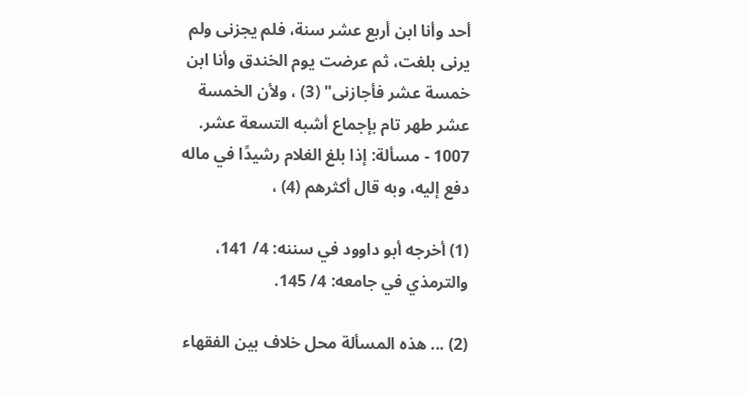أحد وأنا ابن أربع عشر سنة، فلم يجزنى ولم يرنى بلغت، ثم عرضت يوم الخندق وأنا ابن خمسة عشر فأجازنى" (3) ، ولأن الخمسة عشر طهر تام بإجماع أشبه التسعة عشر. 1007 - مسألة: إذا بلغ الغلام رشيدًا في ماله دفع إليه، وبه قال أكثرهم (4) ،

(1) أخرجه أبو داوود في سننه: 4/ 141، والترمذي في جامعه: 4/ 145.

(2) ... هذه المسألة محل خلاف بين الفقهاء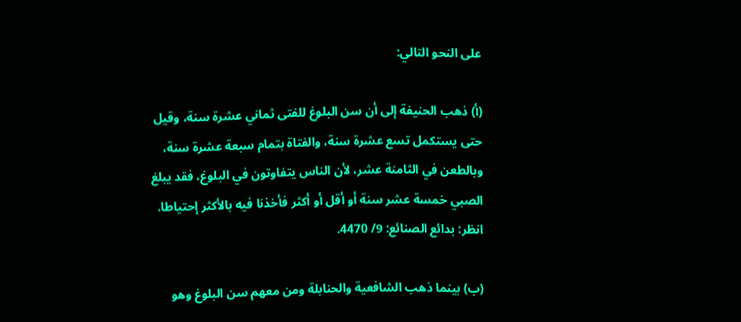على النحو التالي:

(أ) ذهب الحنيفة إلى أن سن البلوغ للفتى ثماني عشرة سنة، وقيل حتى يستكمل تسع عشرة سنة، والفتاة بتمام سبعة عشرة سنة، وبالطعن في الثامنة عشر، لأن الناس يتفاوتون في البلوغ، فقد يبلغ الصبي خمسة عشر سنة أو أقل أو أكثر فأخذنا فيه بالأكثر إحتياطا. انظر: بدائع الصنائع: 9/ 4470.

(ب) بينما ذهب الشافعية والحنابلة ومن معهم سن البلوغ وهو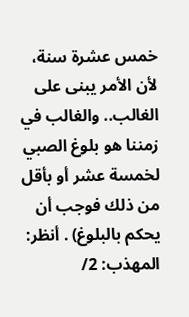خمس عشرة سنة، لأن الأمر يبنى على الغالب.. والغالب في زمننا هو بلوغ الصبي لخمسة عشر أو بأقل من ذلك فوجب أن يحكم بالبلوغ) . أنظر: المهذب: 2/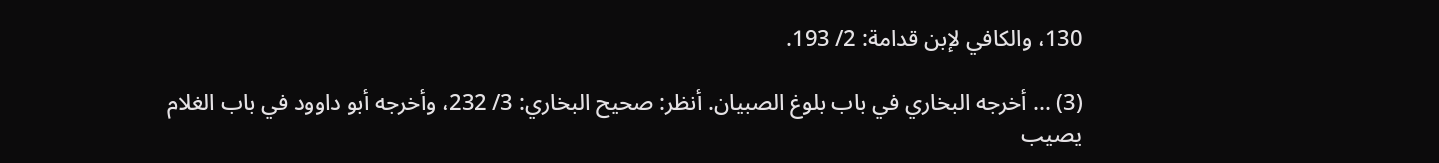130، والكافي لإبن قدامة: 2/ 193.

(3) ... أخرجه البخاري في باب بلوغ الصبيان. أنظر: صحيح البخاري: 3/ 232، وأخرجه أبو داوود في باب الغلام يصيب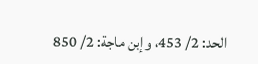الحد: 2/ 453، وإبن ماجة: 2/ 850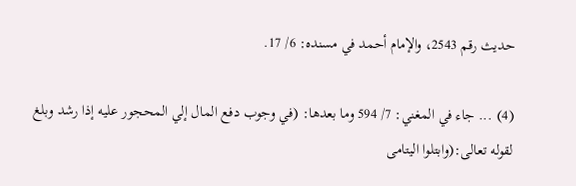حديث رقم 2543، والإمام أحمد في مسنده: 6/ 17.

(4) ... جاء في المغني: 7/ 594 وما بعدها: (في وجوب دفع المال إلي المحجور عليه إذا رشد وبلغ لقوله تعالى:(وابتلوا اليتامى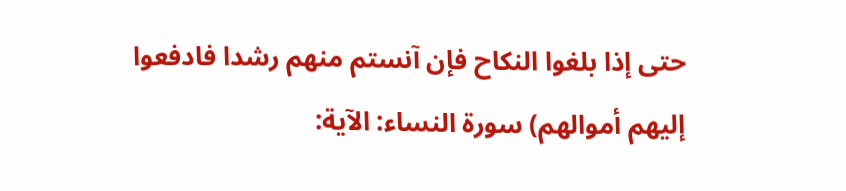حتى إذا بلغوا النكاح فإن آنستم منهم رشدا فادفعوا إليهم أموالهم) سورة النساء: الآية: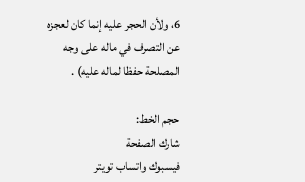6، ولأن الحجر عليه إنما كان لعجزه عن التصرف في ماله على وجه المصلحة حفظا لماله عليه) .

حجم الخط:
شارك الصفحة
فيسبوك واتساب تويتر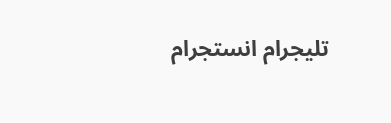تليجرام انستجرام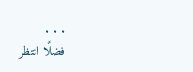. . .
فضلًا انتظر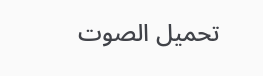تحميل الصوت